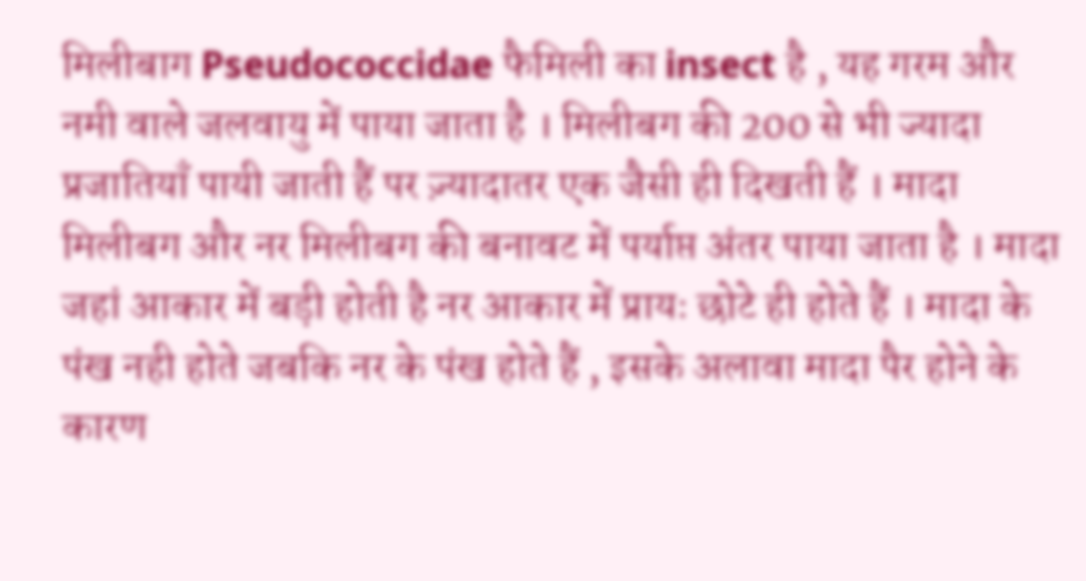मिलीबाग Pseudococcidae फैमिली का insect है , यह गरम और नमी वाले जलवायु में पाया जाता है । मिलीबग की 200 से भी ज्यादा प्रजातियाँ पायी जाती हैं पर ज़्यादातर एक जैसी ही दिखती हैं । मादा मिलीबग और नर मिलीबग की बनावट में पर्याप्त अंतर पाया जाता है । मादा जहां आकार में बड़ी होती है नर आकार में प्रायः छोटे ही होते हैं । मादा के पंख नही होते जबकि नर के पंख होते हैं , इसके अलावा मादा पैर होने के कारण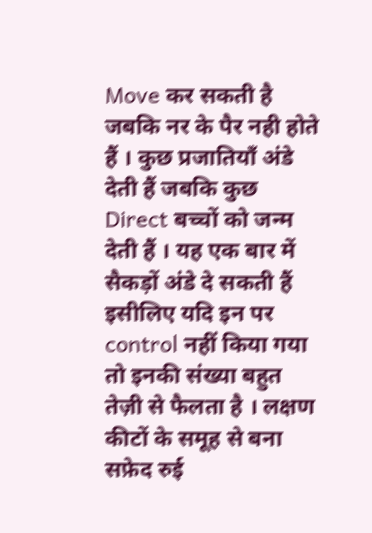Move कर सकती है जबकि नर के पैर नही होते हैं । कुछ प्रजातियाँ अंडे देती हैं जबकि कुछ Direct बच्चों को जन्म देती हैं । यह एक बार में सैकड़ों अंडे दे सकती हैं इसीलिए यदि इन पर control नहीं किया गया तो इनकी संख्या बहुत तेज़ी से फैलता है । लक्षण कीटों के समूह से बना सफ़ेद रुई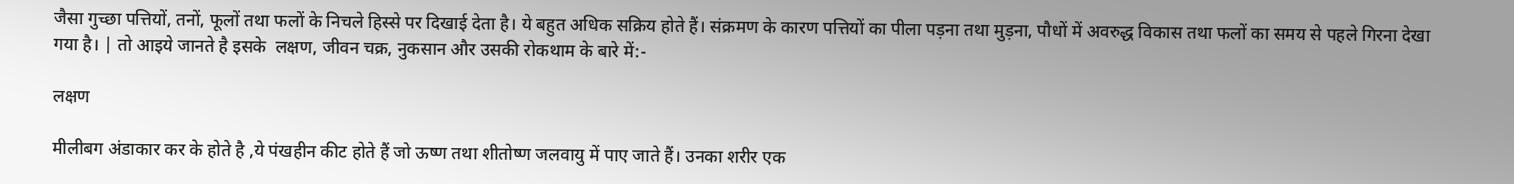जैसा गुच्छा पत्तियों, तनों, फूलों तथा फलों के निचले हिस्से पर दिखाई देता है। ये बहुत अधिक सक्रिय होते हैं। संक्रमण के कारण पत्तियों का पीला पड़ना तथा मुड़ना, पौधों में अवरुद्ध विकास तथा फलों का समय से पहले गिरना देखा गया है। | तो आइये जानते है इसके  लक्षण, जीवन चक्र, नुकसान और उसकी रोकथाम के बारे में:-

लक्षण

मीलीबग अंडाकार कर के होते है ,ये पंखहीन कीट होते हैं जो ऊष्ण तथा शीतोष्ण जलवायु में पाए जाते हैं। उनका शरीर एक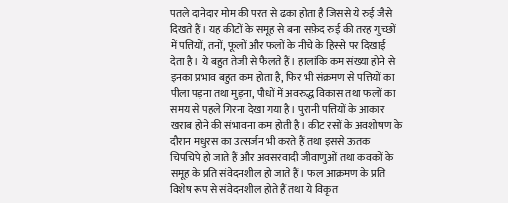पतले दानेदार मोम की परत से ढका होता है जिससे ये रुई जैसे दिखते हैं। यह कीटों के समूह से बना सफ़ेद रुई की तरह गुच्छों में पत्तियों, तनों, फूलों और फलों के नीचे के हिस्से पर दिखाई देता है। ये बहुत तेजी से फैलते हैं। हालांकि कम संख्या होने से इनका प्रभाव बहुत कम होता है, फिर भी संक्रमण से पत्तियों का पीला पड़ना तथा मुड़ना, पौधों में अवरुद्ध विकास तथा फलों का समय से पहले गिरना देखा गया है। पुरानी पत्तियों के आकार खराब होने की संभावना कम होती है। कीट रसों के अवशोषण के दौरान मधुरस का उत्सर्जन भी करते हैं तथा इससे ऊतक चिपचिपे हो जाते हैं और अवसरवादी जीवाणुओं तथा कवकों के समूह के प्रति संवेदनशील हो जाते हैं। फल आक्रमण के प्रति विशेष रूप से संवेदनशील होते हैं तथा ये विकृत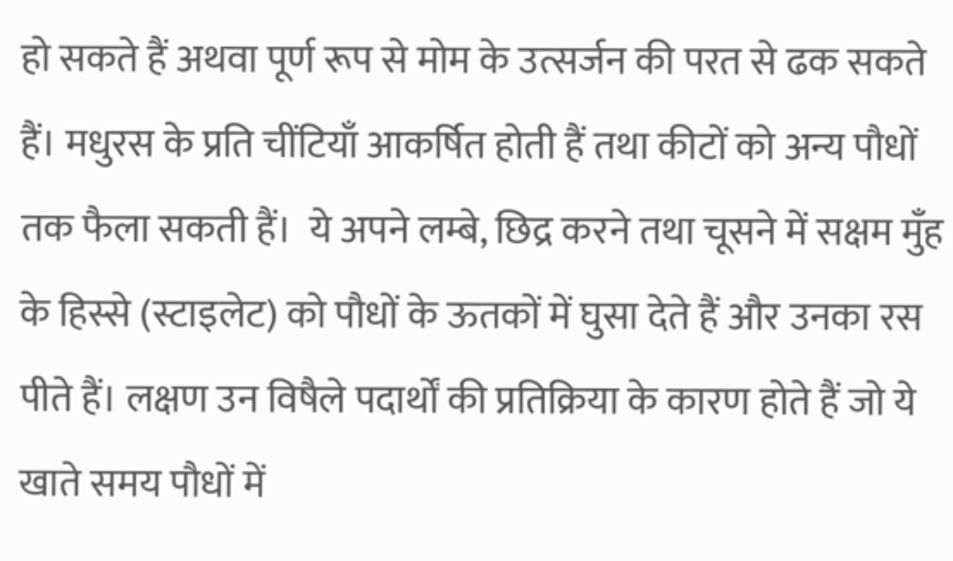हो सकते हैं अथवा पूर्ण रूप से मोम के उत्सर्जन की परत से ढक सकते हैं। मधुरस के प्रति चींटियाँ आकर्षित होती हैं तथा कीटों को अन्य पौधों तक फैला सकती हैं।  ये अपने लम्बे, छिद्र करने तथा चूसने में सक्षम मुँह के हिस्से (स्टाइलेट) को पौधों के ऊतकों में घुसा देते हैं और उनका रस पीते हैं। लक्षण उन विषैले पदार्थों की प्रतिक्रिया के कारण होते हैं जो ये खाते समय पौधों में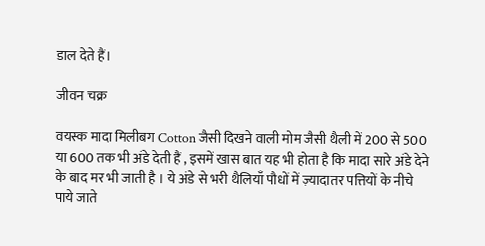डाल देते हैं।

जीवन चक्र

वयस्क मादा मिलीबग Cotton जैसी दिखने वाली मोम जैसी थैली में 200 से 500 या 600 तक भी अंडे देती हैं , इसमें खास बात यह भी होता है कि मादा सारे अंडे देने के बाद मर भी जाती है । ये अंडे से भरी थैलियाँ पौधों में ज़्यादातर पत्तियों के नीचे पाये जाते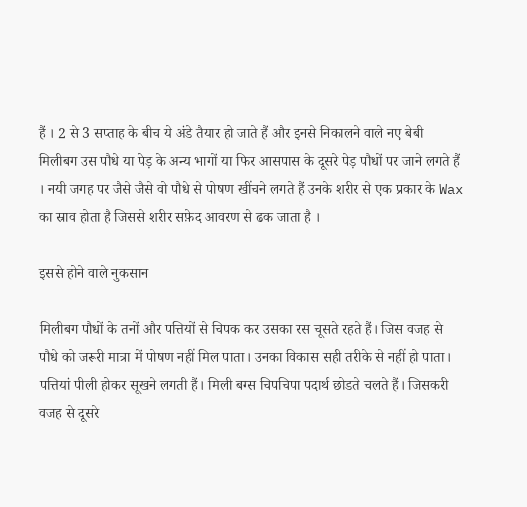हैं । 2 से 3 सप्ताह के बीच ये अंडे तैयार हो जाते हैं और इनसे निकालने वाले नए बेबी मिलीबग उस पौधे या पेड़ के अन्य भागों या फिर आसपास के दूसरे पेड़ पौधों पर जाने लगते हैं । नयी जगह पर जैसे जैसे वो पौधे से पोषण खींचने लगते हैं उनके शरीर से एक प्रकार के Wax का स्राव होता है जिससे शरीर सफ़ेद आवरण से ढक जाता है ।

इससे होने वाले नुकसान

मिलीबग पौधों के तनों और पत्तियों से चिपक कर उसका रस चूसते रहते हैं। जिस वजह से पौधे को जरूरी मात्रा में पोषण नहीं मिल पाता। उनका विकास सही तरीके से नहीं हो पाता। पत्तियां पीली होकर सूखने लगती हैं। मिली बग्स चिपचिपा पदार्थ छोडते चलते हैं। जिसकरी वजह से दूसरे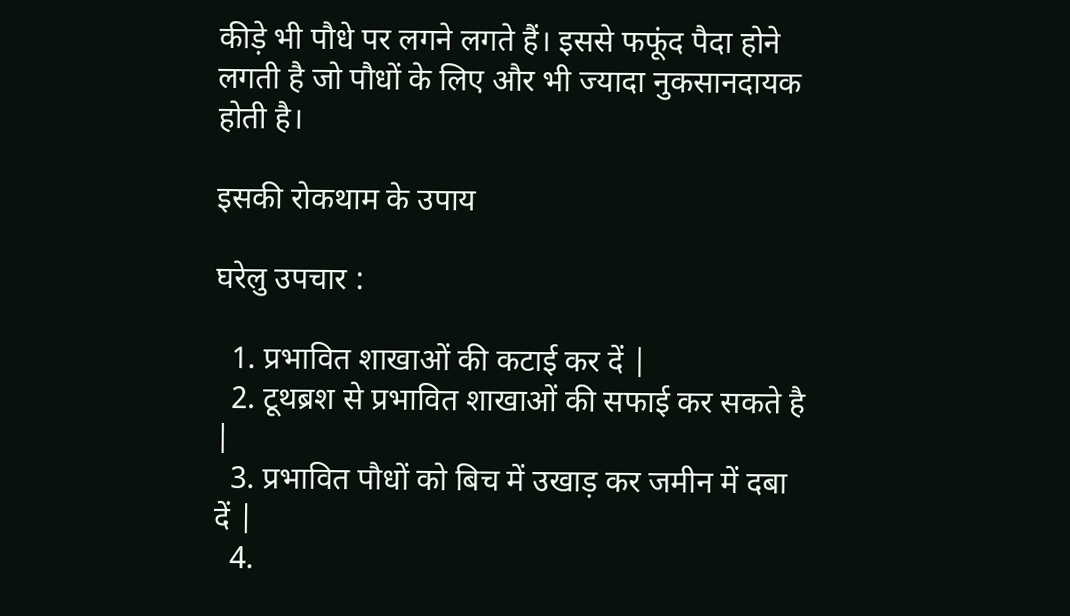कीड़े भी पौधे पर लगने लगते हैं। इससे फफूंद पैदा होने लगती है जो पौधों के लिए और भी ज्यादा नुकसानदायक होती है।

इसकी रोकथाम के उपाय

घरेलु उपचार :

  1. प्रभावित शाखाओं की कटाई कर दें |
  2. टूथब्रश से प्रभावित शाखाओं की सफाई कर सकते है |
  3. प्रभावित पौधों को बिच में उखाड़ कर जमीन में दबा दें |
  4.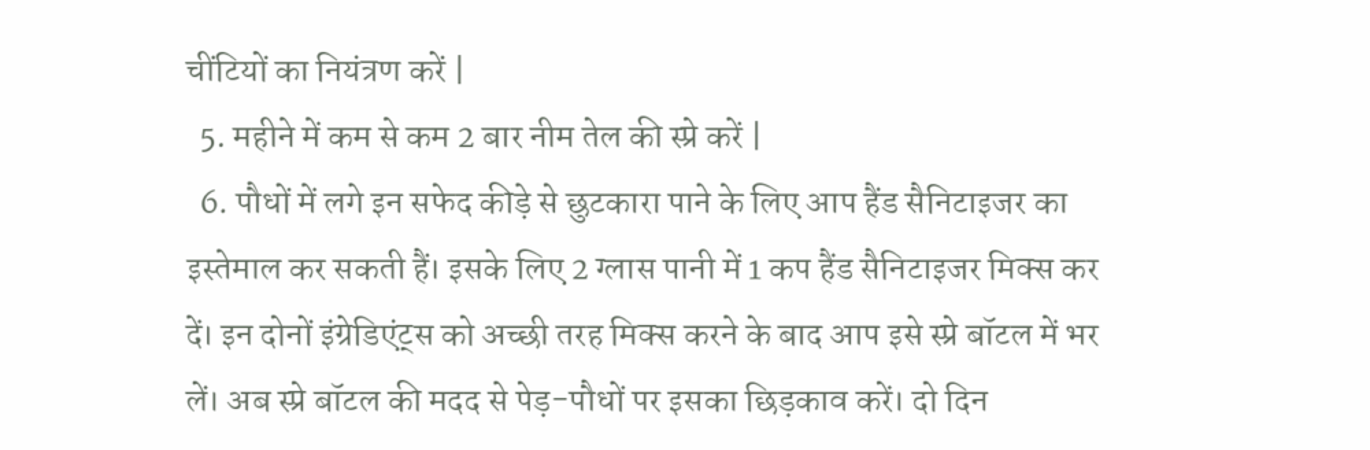चींटियों का नियंत्रण करें |
  5. महीने में कम से कम 2 बार नीम तेल की स्प्रे करें |
  6. पौधों में लगे इन सफेद कीड़े से छुटकारा पाने के लिए आप हैंड सैनिटाइजर का इस्तेमाल कर सकती हैं। इसके लिए 2 ग्लास पानी में 1 कप हैंड सैनिटाइजर मिक्स कर दें। इन दोनों इंग्रेडिएंट्स को अच्छी तरह मिक्स करने के बाद आप इसे स्प्रे बॉटल में भर लें। अब स्प्रे बॉटल की मदद से पेड़-पौधों पर इसका छिड़काव करें। दो दिन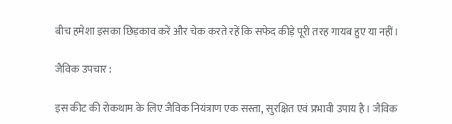बीच हमेशा इसका छिड़काव करें और चेक करते रहें कि सफेद कीड़े पूरी तरह गायब हुए या नहीं।

जैविक उपचार :

इस कीट की रोकथाम के लिए जैविक नियंत्राण एक सस्ता, सुरक्षित एवं प्रभावी उपाय है। जैविक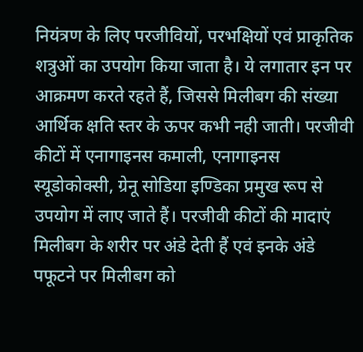नियंत्रण के लिए परजीवियों, परभक्षियों एवं प्राकृतिक शत्रुओं का उपयोग किया जाता है। ये लगातार इन पर आक्रमण करते रहते हैं, जिससे मिलीबग की संख्या आर्थिक क्षति स्तर के ऊपर कभी नही जाती। परजीवी कीटों में एनागाइनस कमाली, एनागाइनस स्यूडोकोक्सी, ग्रेनू सोडिया इण्डिका प्रमुख रूप से उपयोग में लाए जाते हैं। परजीवी कीटों की मादाएं मिलीबग के शरीर पर अंडे देती हैं एवं इनके अंडे पफूटने पर मिलीबग को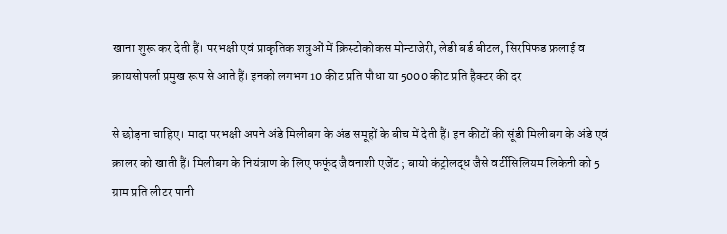खाना शुरू कर देती हैं। परभक्षी एवं प्राकृतिक शत्रुओं में क्रिस्टोकोकस मोन्टाजेरी, लेडी बर्ड बीटल, सिरपिफड फ्रलाई व क्रायसोपर्ला प्रमुख रूप से आते हैं। इनको लगभग 10 कीट प्रति पौधा या 5000 कीट प्रति हैक्टर की दर

से छोड़ना चाहिए। मादा परभक्षी अपने अंडे मिलीबग के अंड समूहों के बीच में देती हैं। इन कीटों की सूंडी मिलीबग के अंडे एवं क्रालर को खाती हैं। मिलीबग के नियंत्राण के लिए फफूंद जैवनाशी एजेंट ; बायो कंट्रोलद्ध जैसे वर्टीसिलियम लिकेनी को 5 ग्राम प्रति लीटर पानी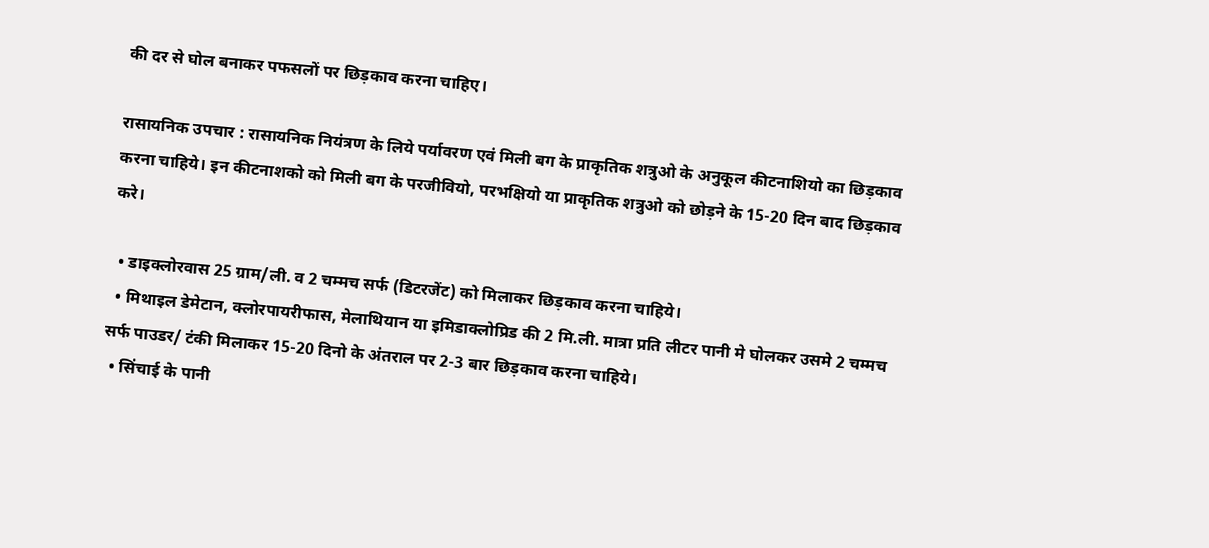की दर से घोल बनाकर पफसलों पर छिड़काव करना चाहिए।

रासायनिक उपचार : रासायनिक नियंत्रण के लिये पर्यावरण एवं मिली बग के प्राकृतिक शत्रुओ के अनुकूल कीटनाशियो का छिड़काव करना चाहिये। इन कीटनाशको को मिली बग के परजीवियो, परभक्षियो या प्राकृतिक शत्रुओ को छोड़ने के 15-20 दिन बाद छिड़काव करे।

  • डाइक्लोरवास 25 ग्राम/ली. व 2 चम्मच सर्फ (डिटरजेंट) को मिलाकर छिड़काव करना चाहिये।
  • मिथाइल डेमेटान, क्लोरपायरीफास, मेलाथियान या इमिडाक्लोप्रिड की 2 मि.ली. मात्रा प्रति लीटर पानी मे घोलकर उसमे 2 चम्मच सर्फ पाउडर/ टंकी मिलाकर 15-20 दिनो के अंतराल पर 2-3 बार छिड़काव करना चाहिये।
  • सिंचाई के पानी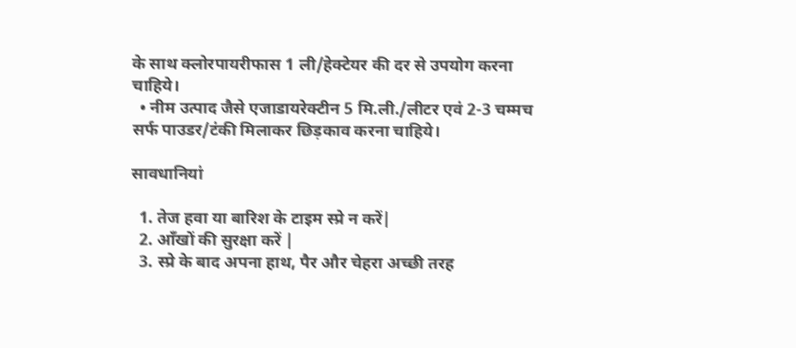के साथ क्लोरपायरीफास 1 ली/हेक्टेयर की दर से उपयोग करना चाहिये।
  • नीम उत्पाद जैसे एजाडायरेक्टीन 5 मि.ली./लीटर एवं 2-3 चम्मच सर्फ पाउडर/टंकी मिलाकर छिड़काव करना चाहिये।

सावधानियां

  1. तेज हवा या बारिश के टाइम स्प्रे न करें|
  2. आँखों की सुरक्षा करें |
  3. स्प्रे के बाद अपना हाथ, पैर और चेहरा अच्छी तरह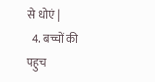से धोएं |
  4. बच्चों की पहुच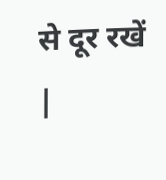से दूर रखें |